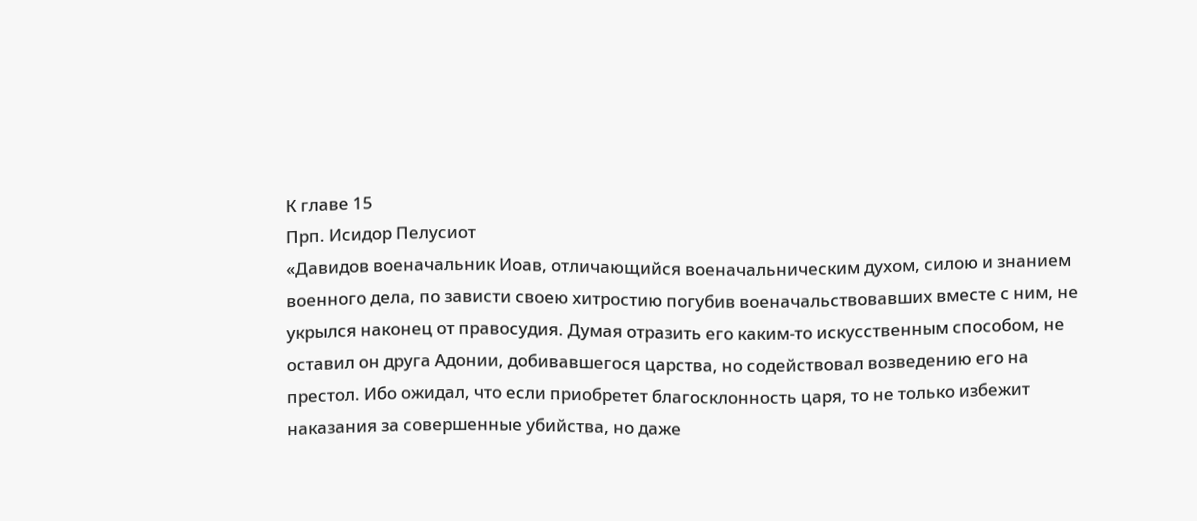К главе 15
Прп. Исидор Пелусиот
«Давидов военачальник Иоав, отличающийся военачальническим духом, силою и знанием военного дела, по зависти своею хитростию погубив военачальствовавших вместе с ним, не укрылся наконец от правосудия. Думая отразить его каким‑то искусственным способом, не оставил он друга Адонии, добивавшегося царства, но содействовал возведению его на престол. Ибо ожидал, что если приобретет благосклонность царя, то не только избежит наказания за совершенные убийства, но даже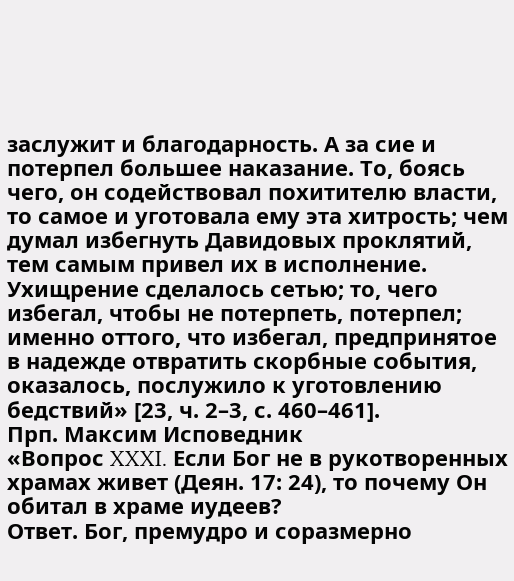заслужит и благодарность. А за сие и потерпел большее наказание. То, боясь чего, он содействовал похитителю власти, то самое и уготовала ему эта хитрость; чем думал избегнуть Давидовых проклятий, тем самым привел их в исполнение. Ухищрение сделалось сетью; то, чего избегал, чтобы не потерпеть, потерпел; именно оттого, что избегал, предпринятое в надежде отвратить скорбные события, оказалось, послужило к уготовлению бедствий» [23, ч. 2–3, с. 460–461].
Прп. Максим Исповедник
«Вопрос XXXI. Если Бог не в рукотворенных храмах живет (Деян. 17: 24), то почему Он обитал в храме иудеев?
Ответ. Бог, премудро и соразмерно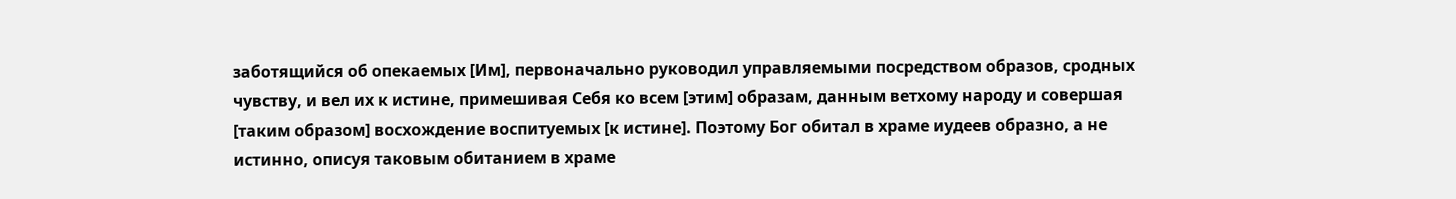заботящийся об опекаемых [Им], первоначально руководил управляемыми посредством образов, сродных чувству, и вел их к истине, примешивая Себя ко всем [этим] образам, данным ветхому народу и совершая [таким образом] восхождение воспитуемых [к истине]. Поэтому Бог обитал в храме иудеев образно, а не истинно, описуя таковым обитанием в храме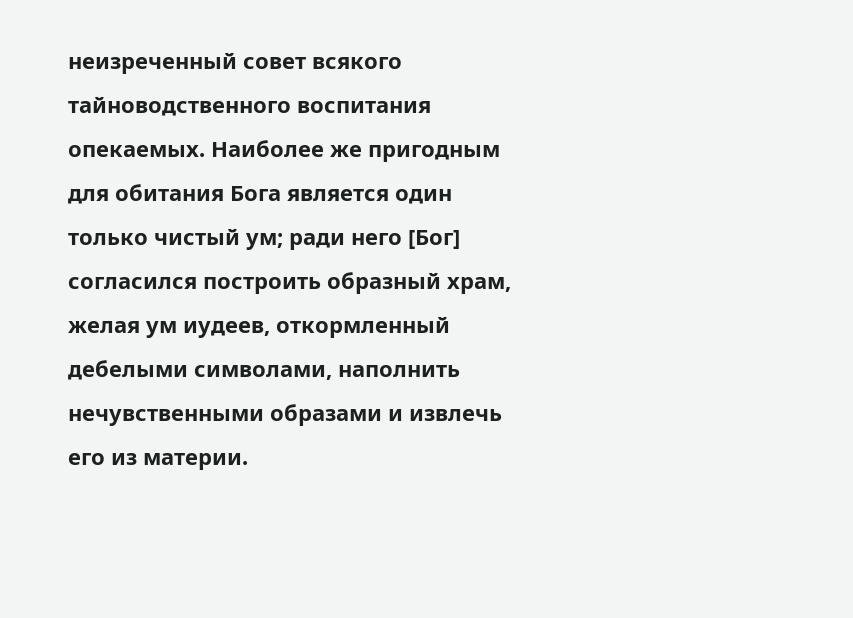неизреченный совет всякого тайноводственного воспитания опекаемых. Наиболее же пригодным для обитания Бога является один только чистый ум; ради него [Бог] согласился построить образный храм, желая ум иудеев, откормленный дебелыми символами, наполнить нечувственными образами и извлечь его из материи.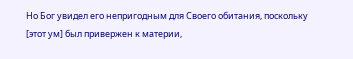Но Бог увидел его непригодным для Своего обитания, поскольку [этот ум] был привержен к материи,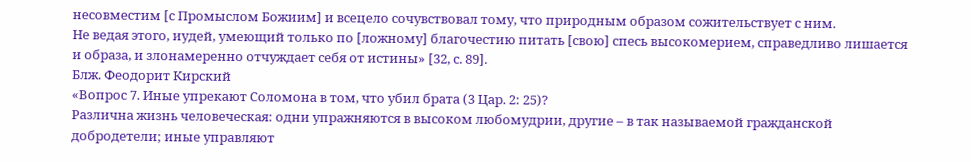несовместим [с Промыслом Божиим] и всецело сочувствовал тому, что природным образом сожительствует с ним.
Не ведая этого, иудей, умеющий только по [ложному] благочестию питать [свою] спесь высокомерием, справедливо лишается и образа, и злонамеренно отчуждает себя от истины» [32, с. 89].
Блж. Феодорит Кирский
«Вопрос 7. Иные упрекают Соломона в том, что убил брата (3 Цар. 2: 25)?
Различна жизнь человеческая: одни упражняются в высоком любомудрии, другие – в так называемой гражданской добродетели; иные управляют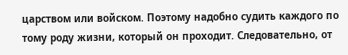царством или войском. Поэтому надобно судить каждого по тому роду жизни, который он проходит. Следовательно, от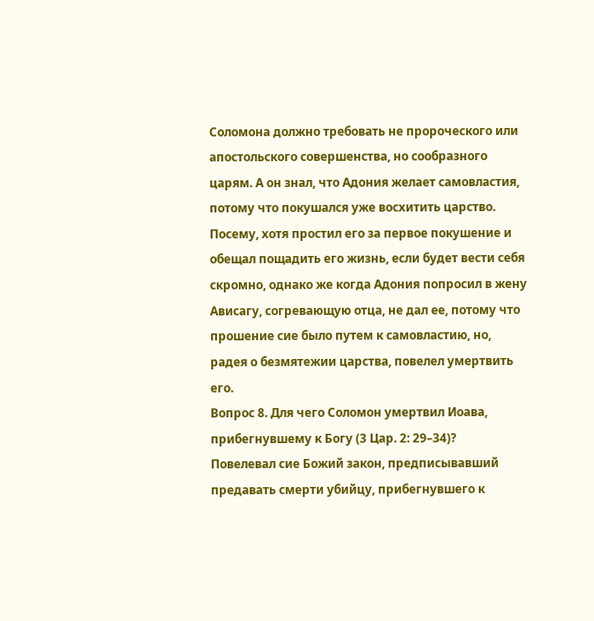Соломона должно требовать не пророческого или апостольского совершенства, но сообразного царям. А он знал, что Адония желает самовластия, потому что покушался уже восхитить царство. Посему, хотя простил его за первое покушение и обещал пощадить его жизнь, если будет вести себя скромно, однако же когда Адония попросил в жену Ависагу, согревающую отца, не дал ее, потому что прошение сие было путем к самовластию, но, радея о безмятежии царства, повелел умертвить его.
Вопрос 8. Для чего Соломон умертвил Иоава, прибегнувшему к Богу (3 Цар. 2: 29–34)?
Повелевал сие Божий закон, предписывавший предавать смерти убийцу, прибегнувшего к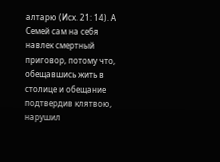алтарю (Исх. 21: 14). А Семей сам на себя навлек смертный приговор, потому что, обещавшись жить в столице и обещание подтвердив клятвою, нарушил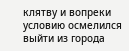клятву и вопреки условию осмелился выйти из города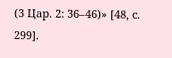(3 Цар. 2: 36–46)» [48, с. 299].